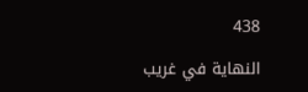438

النهاية في غريب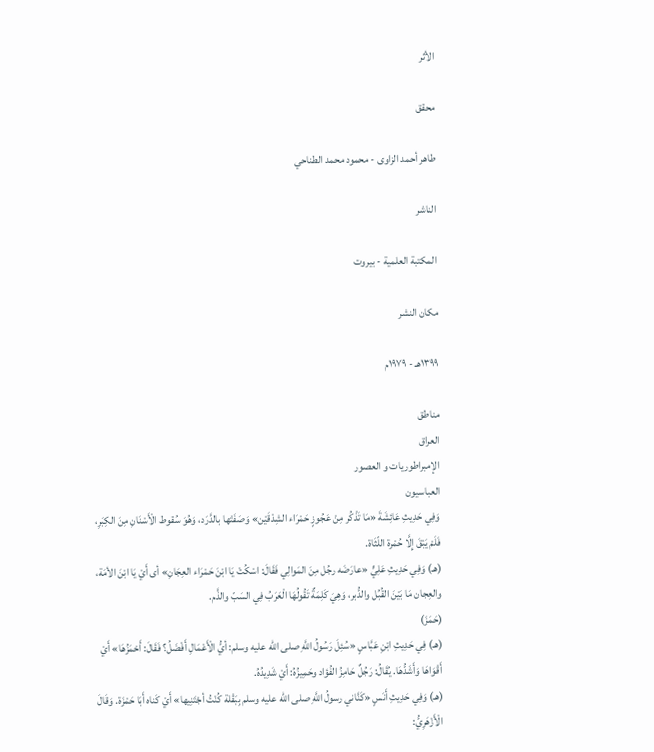الأثر

محقق

طاهر أحمد الزاوى - محمود محمد الطناحي

الناشر

المكتبة العلمية - بيروت

مكان النشر

١٣٩٩هـ - ١٩٧٩م

مناطق
العراق
الإمبراطوريات و العصور
العباسيون
وَفِي حَدِيثِ عَائِشَةَ «مَا تَذْكُر مِنْ عَجُوزٍ حَمْرَاء الشِدْقَيْن» وَصَفَتْها بالدَّرَد، وَهُوَ سُقوط الْأَسْنَانِ مِنَ الكِبَرِ، فَلَمْ يَبْقَ إِلَّا حُمْرة اللّثَاة.
(هـ) وَفِي حَدِيثِ عَلِيٍّ «عارَضَه رجُل مِنَ المَوالِي فَقَالَ: اسْكُتْ يَا ابْنَ حَمْرَاء العِجَانِ» أى أَيْ يَا ابْنَ الأمَة، والعِجان مَا بَيْنَ القُبُل والدُّبر، وَهِيَ كَلِمَةٌ تَقُولُهَا الْعَرَبُ فِي السَبّ والذَّم.
(حَمَزَ)
(هـ) فِي حَدِيثِ ابْنِ عَبَّاسٍ «سُئِلَ رَسُولُ اللَّهِ صلى الله عليه وسلم: أيُّ الْأَعْمَالِ أَفْضَلُ؟ فَقَالَ: أَحْمَزُهَا» أَيْ أَقْوَاهَا وَأَشَدُّهَا. يُقَالُ: رَجُلٌ حَامِزُ الفُؤاد وحَمِيزُهُ: أَيْ شَدِيدُهُ.
(هـ) وَفِي حَدِيثِ أَنَسٍ «كَنَّاني رسولُ اللَّهِ صلى الله عليه وسلم بِبَقْلة كُنْتُ أجْتَنِيها» أَيْ كَناه أَبَا حَمْزَة. وَقَالَ الْأَزْهَرِيُّ: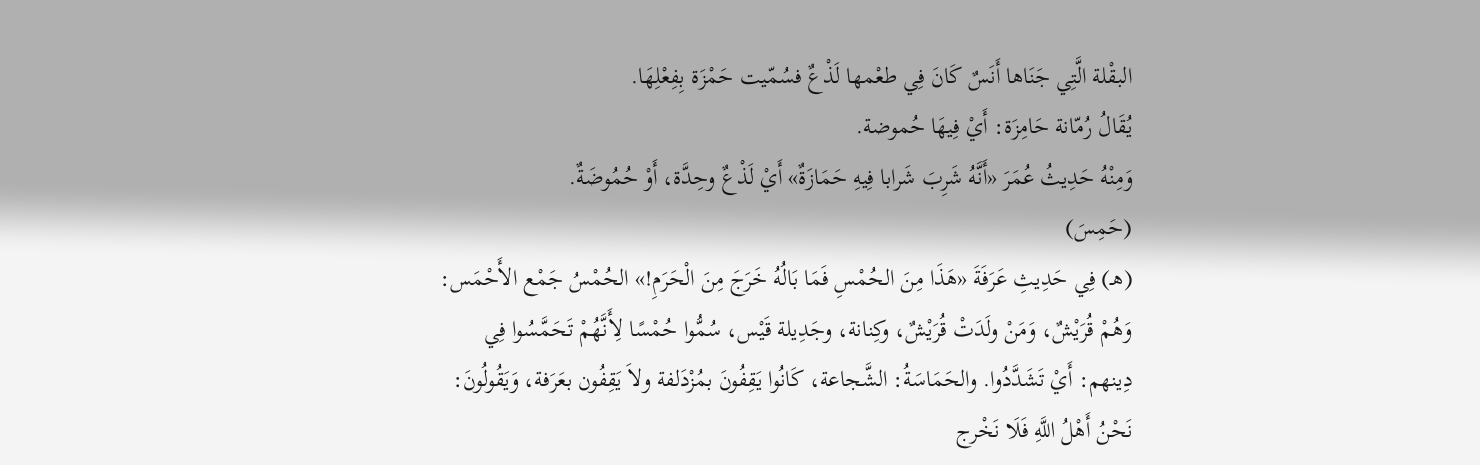البقْلة الَّتِي جَنَاها أَنَسٌ كَانَ فِي طعْمها لَذْعٌ فسُمّيت حَمْزَة بِفِعْلِهَا.
يُقَالُ رُمّانة حَامِزَة: أَيْ فِيهَا حُموضة.
وَمِنْهُ حَدِيثُ عُمَرَ «أَنَّهُ شَرِبَ شَرابا فِيهِ حَمَازَةٌ» أَيْ لَذْعٌ وحِدَّة، أَوْ حُمُوضَةٌ.
(حَمِسَ)
(هـ) فِي حَدِيثِ عَرَفَةَ «هَذَا مِنَ الحُمْسِ فَمَا بَالُهُ خَرَجَ مِنَ الْحَرَمِ!» الحُمْسُ جَمْع الأَحْمَس: وَهُمْ قُرَيْشٌ، وَمَنْ ولَدَتْ قُرَيْشٌ، وكِنانة، وجَدِيلة قَيْس، سُمُّوا حُمْسًا لِأَنَّهُمْ تَحَمَّسُوا فِي دِينهم: أَيْ تَشَدَّدُوا. والحَمَاسَةُ: الشَّجاعة، كَانُوا يَقِفُونَ بمُزْدَلفة ولاَ يَقِفُون بعَرَفة، وَيَقُولُونَ:
نَحْنُ أَهْلُ اللَّهِ فَلَا نَخْرج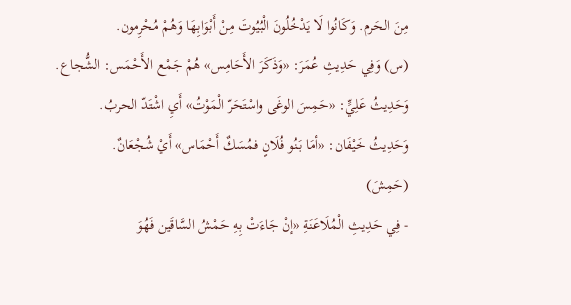مِنَ الحَرم. وَكَانُوا لَا يَدْخُلُونَ الْبُيُوتَ مِنْ أَبْوَابِهَا وَهُمْ مُحْرِمون.
(س) وَفِي حَدِيثِ عُمَرَ: «وَذَكَرَ الأَحَامِس» هُمْ جَمْع الأَحْمَس: الشُّجاع.
وَحَدِيثُ عَلِيٍّ: «حَمِسَ الوغَى واسْتَحَرّ الْمَوْتُ» أَيِ اشْتَدّ الحربُ.
وَحَدِيثُ خَيْفَان: «أمَا بَنُو فُلَانٍ فمُسَكٌ أَحْمَاس» أَيْ شُجْعَانٌ.
(حَمِشَ)
- فِي حَدِيثِ الْمُلَاعَنَةِ «إنْ جَاءَتْ بِهِ حَمْشُ السَّاقَين فَهُوَ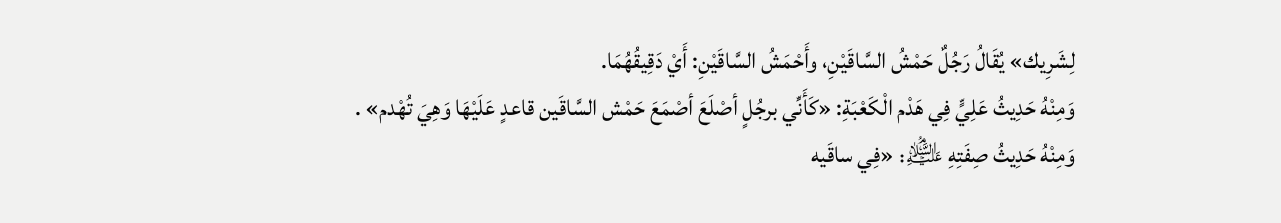لِشَرِيك» يُقَالُ رَجُلٌ حَمْشُ السَّاقَيْنِ، وأَحْمَشُ السَّاقَيْنِ: أَيْ دَقِيقُهُمَا.
وَمِنْهُ حَدِيثُ عَلِيٍّ فِي هَدْم الْكَعْبَةِ: «كَأَنِّي برجُلٍ أصْلَعَ أصْمَعَ حَمْش السَّاقَين قاعدٍ عَلَيْهَا وَهِيَ تُهْدم» .
وَمِنْهُ حَدِيثُ صِفَتِهِ ﵇: «فِي ساقَيه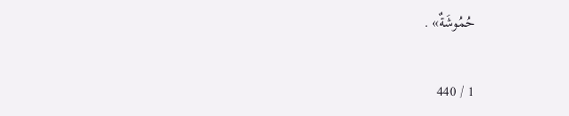حُمُوشَةٌ» .

1 / 440